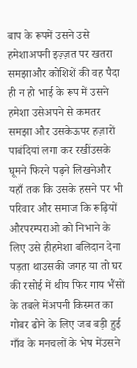बाप के रूपमें उसने उसे हमेशाअपनी इज़्ज़त पर खतरा समझाऔर कोशिशें की वह पैदा ही न हो भाई के रूप में उसने हमेशा उसेअपने से कमतर समझा और उसकेऊपर हज़ारों पाबंदियां लगा कर रखींउसके घूमने फिरने पढ़ने लिखनेऔर यहाँ तक कि उसके हसने पर भी परिवार और समाज कि रूढ़ियों औरपरम्पराओ को निभाने के लिए उसे हीहमेशा बलिदान देना पड़ता थाउसकी जगह या तो घर की रसोई में थीय फिर गाय भैंसों के तबले मेंअपनी किस्मत का गोबर ढोने के लिए जब बड़ी हुई गाँव के मनचलों के भेष मेंउसने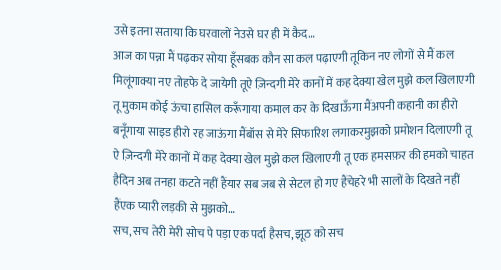उसे इतना सताया कि घरवालों नेउसे घर ही में कैद…
आज का पन्ना मैं पढ़कर सोया हूँसबक कौन सा कल पढ़ाएगी तूकिन नए लोगों से मैं कल मिलूंगाक्या नए तोहफे दे जायेगी तूऐ ज़िन्दगी मेरे कानों में कह देक्या खेल मुझे कल खिलाएगी तू मुकाम कोई ऊंचा हासिल करूँगाया कमाल कर के दिखाऊँगा मैंअपनी कहानी का हीरो बनूँगाया साइड हीरो रह जाऊंगा मैंबॉस से मेरे सिफारिश लगाकरमुझको प्रमोशन दिलाएगी तू ऐ ज़िन्दगी मेरे कानों में कह देक्या खेल मुझे कल खिलाएगी तू एक हमसफ़र की हमको चाहत हैदिन अब तनहा कटते नहीं हैंयार सब जब से सेटल हो गए हैंचेहरे भी सालों के दिखते नहीं हैंएक प्यारी लड़की से मुझको…
सच, सच तेरी मेरी सोच पे पड़ा एक पर्दा हैसच, झूठ को सच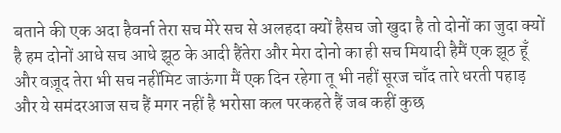बताने की एक अदा हैवर्ना तेरा सच मेरे सच से अलहदा क्यों हैसच जो खुदा है तो दोनों का जुदा क्यों है हम दोनों आधे सच आधे झूठ के आदी हैंतेरा और मेरा दोनो का ही सच मियादी हैमैं एक झूठ हूँ और वज़ूद तेरा भी सच नहींमिट जाऊंगा मैं एक दिन रहेगा तू भी नहीं सूरज चाँद तारे धरती पहाड़ और ये समंदरआज सच हैं मगर नहीं है भरोसा कल परकहते हैं जब कहीं कुछ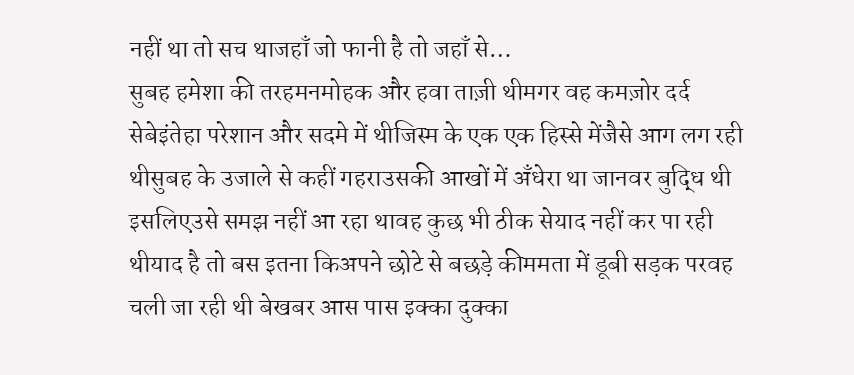नहीं था तो सच थाजहाँ जो फानी है तो जहाँ से…
सुबह हमेशा की तरहमनमोहक और हवा ताज़ी थीमगर वह कमज़ोर दर्द सेबेइंतेहा परेशान और सदमे में थीजिस्म के एक एक हिस्से मेंजैसे आग लग रही थीसुबह के उजाले से कहीं गहराउसकी आखों में अँधेरा था जानवर बुद्धि थी इसलिएउसे समझ नहीं आ रहा थावह कुछ भी ठीक सेयाद नहीं कर पा रही थीयाद है तो बस इतना किअपने छोटे से बछड़े कीममता में डूबी सड़क परवह चली जा रही थी बेखबर आस पास इक्का दुक्का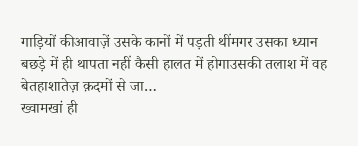गाड़ियों कीआवाज़ें उसके कानों में पड़ती थींमगर उसका ध्यान बछड़े में ही थापता नहीं कैसी हालत में होगाउसकी तलाश में वह बेतहाशातेज़ क़दमों से जा…
ख्वामखां ही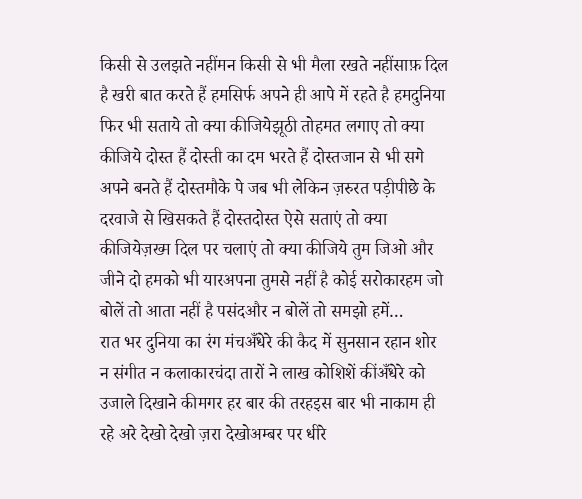किसी से उलझते नहींमन किसी से भी मैला रखते नहींसाफ़ दिल है खरी बात करते हैं हमसिर्फ अपने ही आपे में रहते है हमदुनिया फिर भी सताये तो क्या कीजियेझूठी तोहमत लगाए तो क्या कीजिये दोस्त हैं दोस्ती का दम भरते हैं दोस्तजान से भी सगे अपने बनते हैं दोस्तमौके पे जब भी लेकिन ज़रुरत पड़ीपीछे के दरवाजे से खिसकते हैं दोस्तदोस्त ऐसे सताएं तो क्या कीजियेज़ख्म दिल पर चलाएं तो क्या कीजिये तुम जिओ और जीने दो हमको भी यारअपना तुमसे नहीं है कोई सरोकारहम जो बोलें तो आता नहीं है पसंदऔर न बोलें तो समझो हमें…
रात भर दुनिया का रंग मंचअँधेरे की कैद में सुनसान रहान शोर न संगीत न कलाकारचंदा तारों ने लाख कोशिशें कींअँधेरे को उजाले दिखाने कीमगर हर बार की तरहइस बार भी नाकाम ही रहे अरे देखो देखो ज़रा देखोअम्बर पर धीरे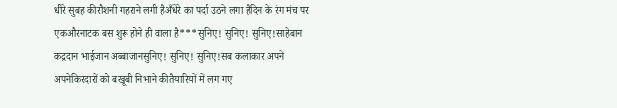धीरे सुबह कीरौशनी गहराने लगी हैअँधेरे का पर्दा उठने लगा हैदिन के रंग मंच पर एकऔरनाटक बस शुरू होने ही वाला है***सुनिए! सुनिए! सुनिए!साहेबान कद्रदान भाईजान अब्बाजानसुनिए! सुनिए! सुनिए!सब कलाकार अपने अपनेकिरदारों को बखूबी निभाने कीतैयारियों में लग गए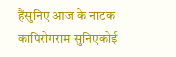हैंसुनिए आज के नाटक कापिरोगराम सुनिएकोई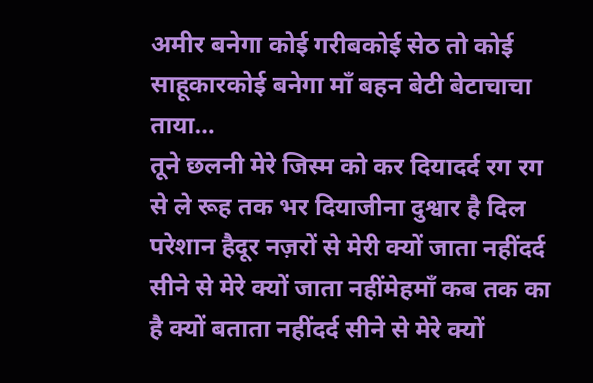अमीर बनेगा कोई गरीबकोई सेठ तो कोई साहूकारकोई बनेगा माँ बहन बेटी बेटाचाचा ताया…
तूने छलनी मेरे जिस्म को कर दियादर्द रग रग से ले रूह तक भर दियाजीना दुश्वार है दिल परेशान हैदूर नज़रों से मेरी क्यों जाता नहींदर्द सीने से मेरे क्यों जाता नहींमेहमाँ कब तक का है क्यों बताता नहींदर्द सीने से मेरे क्यों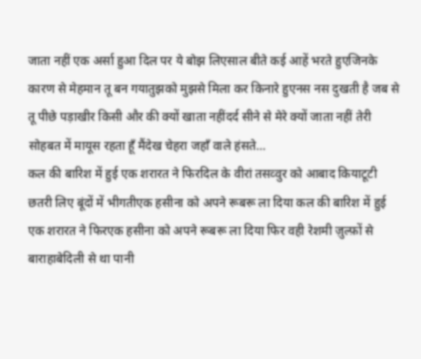जाता नहीं एक अर्सा हुआ दिल पर ये बोझ लिएसाल बीते कई आहें भरते हुएजिनके कारण से मेहमान तू बन गयातुझको मुझसे मिला कर किनारे हुएनस नस दुखती है जब से तू पीछे पड़ाखीर किसी और की क्यों खाता नहींदर्द सीने से मेरे क्यों जाता नहीं तेरी सोहबत में मायूस रहता हूँ मैंदेख चेहरा जहाँ वाले हंसते…
कल की बारिश में हुई एक शरारत ने फिरदिल के वीरां तसव्वुर को आबाद कियाटूटी छतरी लिए बूंदों में भीगतीएक हसीना को अपने रूबरू ला दिया कल की बारिश में हुई एक शरारत ने फिरएक हसीना को अपने रूबरू ला दिया फिर वही रेशमी ज़ुल्फ़ों से बाराहाबेदिली से था पानी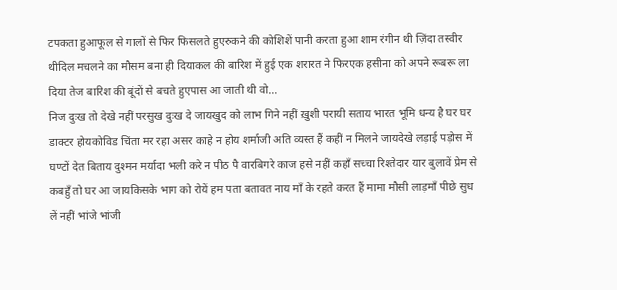टपकता हुआफूल से गालों से फिर फिसलते हुएरुकने की कोशिशें पानी करता हुआ शाम रंगीन थी ज़िंदा तस्वीर थीदिल मचलने का मौसम बना ही दियाकल की बारिश में हुई एक शरारत ने फिरएक हसीना को अपने रूबरू ला दिया तेज बारिश की बूंदों से बचते हुएपास आ जाती थी वो…
निज दुःख तो देखे नहीं परसुख दुःख दे जायखुद को लाभ गिने नहीं ख़ुशी परायी सताय भारत भूमि धन्य है घर घर डाक्टर होयकोविड चिंता मर रहा असर काहे न होय शर्माजी अति व्यस्त हैं कहीं न मिलने जायदेखे लड़ाई पड़ोस में घण्टों देत बिताय दुश्मन मर्यादा भली करे न पीठ पै वारबिगरे काज हसे नहीं कहाँ सच्चा रिश्तेदार यार बुलावें प्रेम से कबहुँ तो घर आ जायकिसके भाग को रोयें हम पता बतावत नाय माँ के रहते करत हैं मामा मौसी लाड़माँ पीछे सुध लें नहीं भांजे भांजी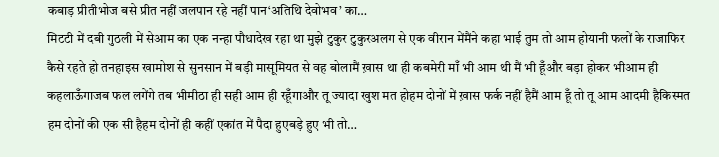कबाड़ प्रीतीभोज बसे प्रीत नहीं जलपान रहे नहीं पान‘अतिथि देवोभव’ का…
मिटटी में दबी गुठली में सेआम का एक नन्हा पौधादेख रहा था मुझे टुकुर टुकुरअलग से एक वीरान मेंमैंने कहा भाई तुम तो आम होयानी फलों के राजाफिर कैसे रहते हो तनहाइस खामोश से सुनसान में बड़ी मासूमियत से वह बोलामैं ख़ास था ही कबमेरी माँ भी आम थी मैं भी हूँऔर बड़ा होकर भीआम ही कहलाऊँगाजब फल लगेंगे तब भीमीठा ही सही आम ही रहूँगाऔर तू ज्यादा खुश मत होहम दोनों में ख़ास फर्क नहीं हैमैं आम हूँ तो तू आम आदमी हैकिस्मत हम दोनों की एक सी हैहम दोनों ही कहीं एकांत में पैदा हुएबड़े हुए भी तो…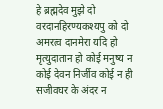हे ब्रह्मदेव मुझे दो वरदानहिरण्यकश्यपु को दो अमरत्व दानमेरा यदि हो मृत्युदातान हो कोई मनुष्य न कोई देवन निर्जीव कोई न ही सजीवघर के अंदर न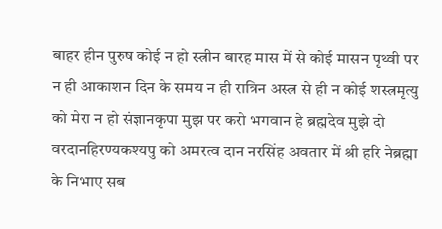बाहर हीन पुरुष कोई न हो स्त्रीन बारह मास में से कोई मासन पृथ्वी पर न ही आकाशन दिन के समय न ही रात्रिन अस्त्र से ही न कोई शस्त्रमृत्यु को मेरा न हो संज्ञानकृपा मुझ पर करो भगवान हे ब्रह्मदेव मुझे दो वरदानहिरण्यकश्यपु को अमरत्व दान नरसिंह अवतार में श्री हरि नेब्रह्मा के निभाए सब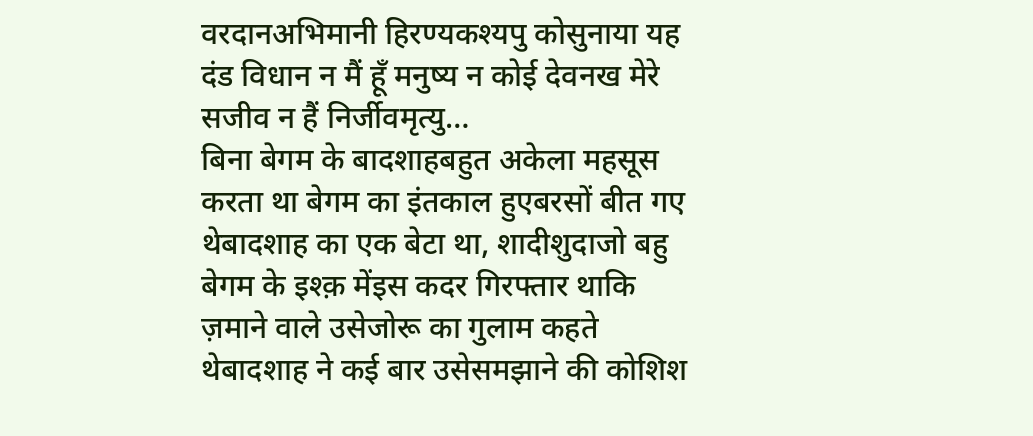वरदानअभिमानी हिरण्यकश्यपु कोसुनाया यह दंड विधान न मैं हूँ मनुष्य न कोई देवनख मेरे सजीव न हैं निर्जीवमृत्यु…
बिना बेगम के बादशाहबहुत अकेला महसूस करता था बेगम का इंतकाल हुएबरसों बीत गए थेबादशाह का एक बेटा था, शादीशुदाजो बहु बेगम के इश्क़ मेंइस कदर गिरफ्तार थाकि ज़माने वाले उसेजोरू का गुलाम कहते थेबादशाह ने कई बार उसेसमझाने की कोशिश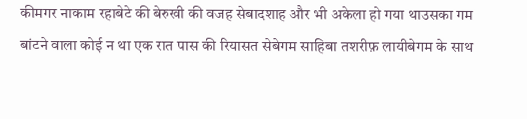कीमगर नाकाम रहाबेटे की बेरुखी की वजह सेबादशाह और भी अकेला हो गया थाउसका गम बांटने वाला कोई न था एक रात पास की रियासत सेबेगम साहिबा तशरीफ़ लायीबेगम के साथ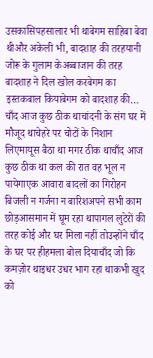उसकासिपहसालार भी थाबेगम साहिबा बेवा थीऔर अकेली भी, बादशाह की तरहयानी जोरू के गुलाम केअब्बाजान की तरह बादशाह ने दिल खोल करबेगम का इस्तकबाल कियाबेगम को बादशाह की…
चाँद आज कुछ ठीक थाचांदनी के संग घर में मौजूद थाचेहरे पर चोटों के निशान लिएमायूस बैठा था मगर ठीक थाचाँद आज कुछ ठीक था कल की रात वह भूल न पायेगाएक आवारा बादलों का गिरोहन बिजली न गर्जना न बारिशअपने सभी काम छोड़आसमान में घूम रहा थापागल लुटेरों की तरह कोई और घर मिला नहीं तोउन्होंने चाँद के घर पर हीहमला बोल दियाचाँद जो कि कमज़ोर थाइधर उधर भाग रहा थाकभी खुद को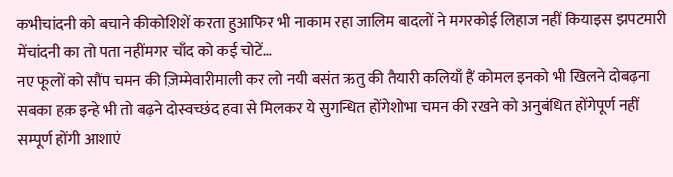कभीचांदनी को बचाने कीकोशिशें करता हुआफिर भी नाकाम रहा जालिम बादलों ने मगरकोई लिहाज नहीं कियाइस झपटमारी मेंचांदनी का तो पता नहींमगर चाँद को कई चोटें…
नए फूलों को सौंप चमन की ज़िम्मेवारीमाली कर लो नयी बसंत ऋतु की तैयारी कलियाँ हैं कोमल इनको भी खिलने दोबढ़ना सबका हक़ इन्हे भी तो बढ़ने दोस्वच्छंद हवा से मिलकर ये सुगन्धित होंगेशोभा चमन की रखने को अनुबंधित होंगेपूर्ण नहीं सम्पूर्ण होंगी आशाएं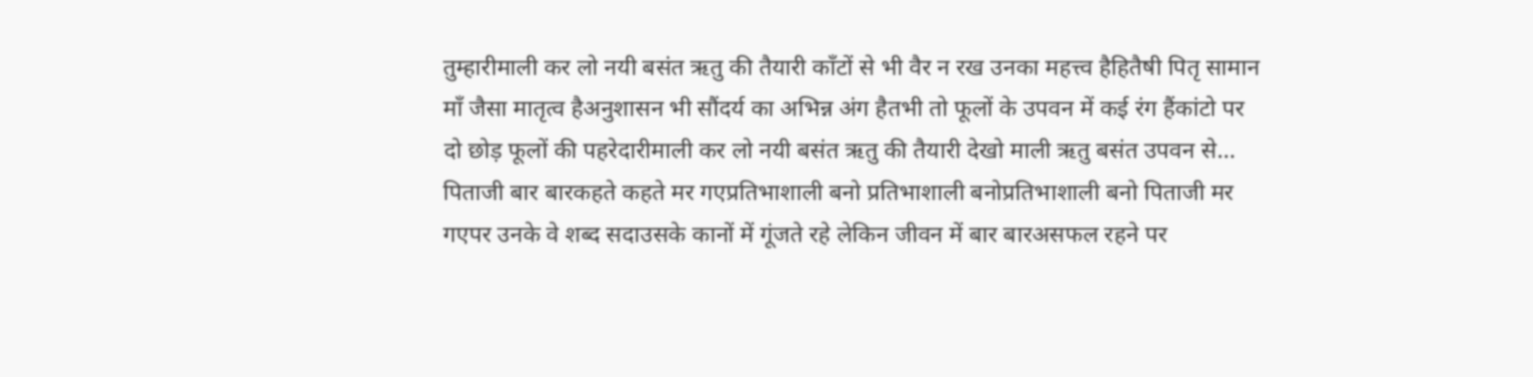तुम्हारीमाली कर लो नयी बसंत ऋतु की तैयारी काँटों से भी वैर न रख उनका महत्त्व हैहितैषी पितृ सामान माँ जैसा मातृत्व हैअनुशासन भी सौंदर्य का अभिन्न अंग हैतभी तो फूलों के उपवन में कई रंग हैंकांटो पर दो छोड़ फूलों की पहरेदारीमाली कर लो नयी बसंत ऋतु की तैयारी देखो माली ऋतु बसंत उपवन से…
पिताजी बार बारकहते कहते मर गएप्रतिभाशाली बनो प्रतिभाशाली बनोप्रतिभाशाली बनो पिताजी मर गएपर उनके वे शब्द सदाउसके कानों में गूंजते रहे लेकिन जीवन में बार बारअसफल रहने पर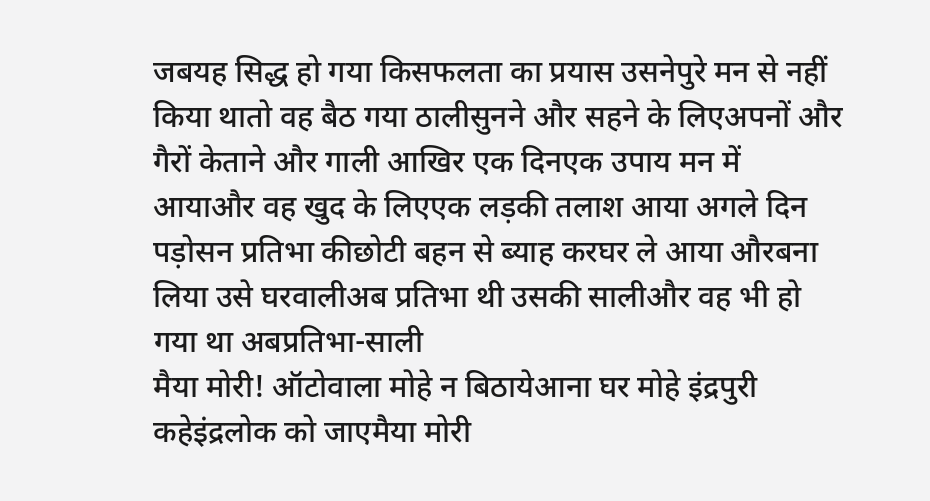जबयह सिद्ध हो गया किसफलता का प्रयास उसनेपुरे मन से नहीं किया थातो वह बैठ गया ठालीसुनने और सहने के लिएअपनों और गैरों केताने और गाली आखिर एक दिनएक उपाय मन में आयाऔर वह खुद के लिएएक लड़की तलाश आया अगले दिन पड़ोसन प्रतिभा कीछोटी बहन से ब्याह करघर ले आया औरबना लिया उसे घरवालीअब प्रतिभा थी उसकी सालीऔर वह भी हो गया था अबप्रतिभा-साली
मैया मोरी! ऑटोवाला मोहे न बिठायेआना घर मोहे इंद्रपुरी कहेइंद्रलोक को जाएमैया मोरी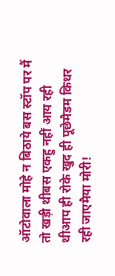ऑटोवाला मोहे न बिठाये बस स्टॉप पर मैं तो खड़ी थीबस एकहु नहीं आय रही थीआप ही रोके खुद ही पूछेमैडम किधर रही जाएमैया मोरी!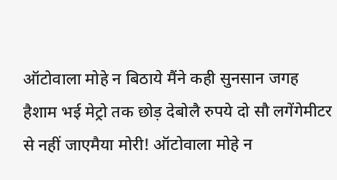ऑटोवाला मोहे न बिठाये मैंने कही सुनसान जगह हैशाम भई मेट्रो तक छोड़ देबोलै रुपये दो सौ लगेंगेमीटर से नहीं जाएमैया मोरी! ऑटोवाला मोहे न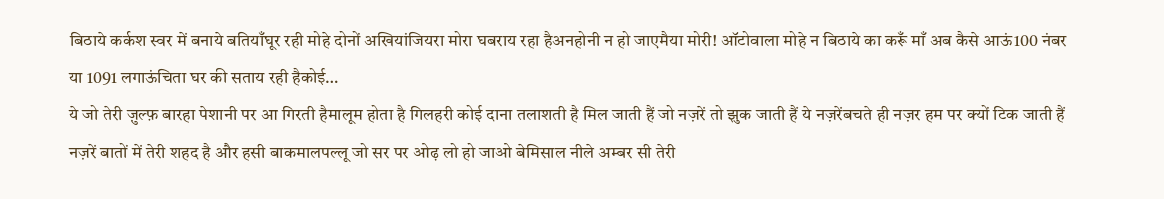बिठाये कर्कश स्वर में बनाये बतियाँघूर रही मोहे दोनों अखियांजियरा मोरा घबराय रहा हैअनहोनी न हो जाएमैया मोरी! ऑटोवाला मोहे न बिठाये का करूँ माँ अब कैसे आऊं100 नंबर या 1091 लगाऊंचिता घर की सताय रही हैकोई…
ये जो तेरी ज़ुल्फ़ बारहा पेशानी पर आ गिरती हैमालूम होता है गिलहरी कोई दाना तलाशती है मिल जाती हैं जो नज़रें तो झुक जाती हैं ये नज़रेंबचते ही नज़र हम पर क्यों टिक जाती हैं नज़रें बातों में तेरी शहद है और हसी बाकमालपल्लू जो सर पर ओढ़ लो हो जाओ बेमिसाल नीले अम्बर सी तेरी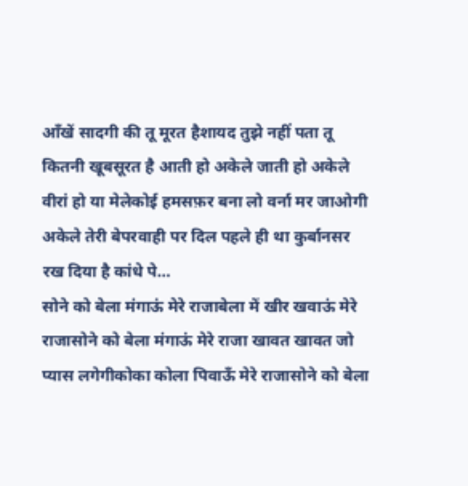आँखें सादगी की तू मूरत हैशायद तुझे नहीं पता तू कितनी खूबसूरत है आती हो अकेले जाती हो अकेले वीरां हो या मेलेकोई हमसफ़र बना लो वर्ना मर जाओगी अकेले तेरी बेपरवाही पर दिल पहले ही था कुर्बानसर रख दिया है कांधे पे…
सोने को बेला मंगाऊं मेरे राजाबेला में खीर खवाऊं मेरे राजासोने को बेला मंगाऊं मेरे राजा खावत खावत जो प्यास लगेगीकोका कोला पिवाऊँ मेरे राजासोने को बेला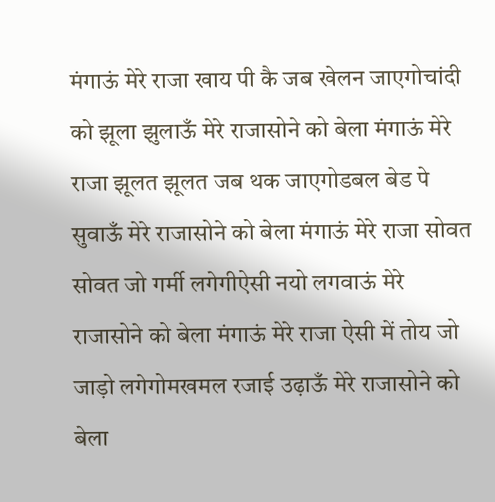मंगाऊं मेरे राजा खाय पी कै जब खेलन जाएगोचांदी को झूला झुलाऊँ मेरे राजासोने को बेला मंगाऊं मेरे राजा झूलत झूलत जब थक जाएगोडबल बेड पे सुवाऊँ मेरे राजासोने को बेला मंगाऊं मेरे राजा सोवत सोवत जो गर्मी लगेगीऐसी नयो लगवाऊं मेरे राजासोने को बेला मंगाऊं मेरे राजा ऐसी में तोय जो जाड़ो लगेगोमखमल रजाई उढ़ाऊँ मेरे राजासोने को बेला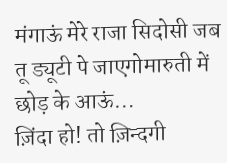मंगाऊं मेरे राजा सिदोसी जब तू ड्यूटी पे जाएगोमारुती में छोड़ के आऊं…
ज़िंदा हो! तो ज़िन्दगी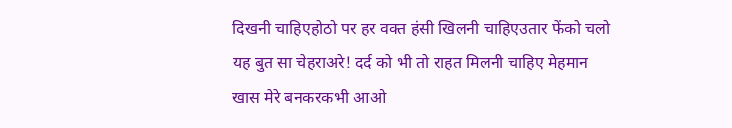दिखनी चाहिएहोठो पर हर वक्त हंसी खिलनी चाहिएउतार फेंको चलो यह बुत सा चेहराअरे! दर्द को भी तो राहत मिलनी चाहिए मेहमान खास मेरे बनकरकभी आओ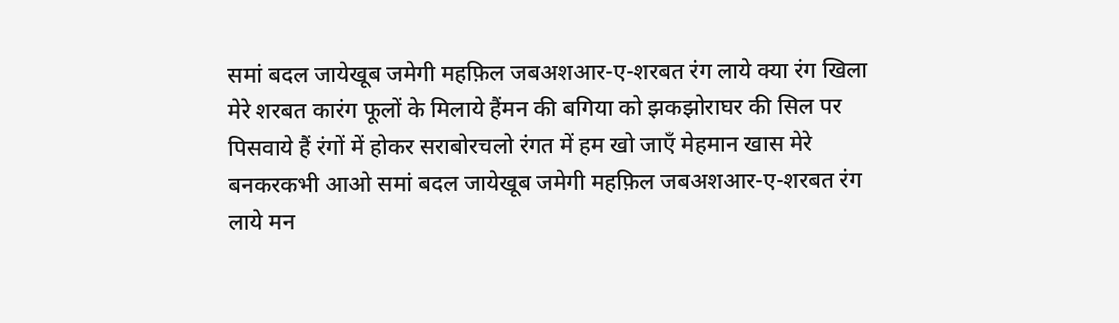समां बदल जायेखूब जमेगी महफ़िल जबअशआर-ए-शरबत रंग लाये क्या रंग खिला मेरे शरबत कारंग फूलों के मिलाये हैंमन की बगिया को झकझोराघर की सिल पर पिसवाये हैं रंगों में होकर सराबोरचलो रंगत में हम खो जाएँ मेहमान खास मेरे बनकरकभी आओ समां बदल जायेखूब जमेगी महफ़िल जबअशआर-ए-शरबत रंग लाये मन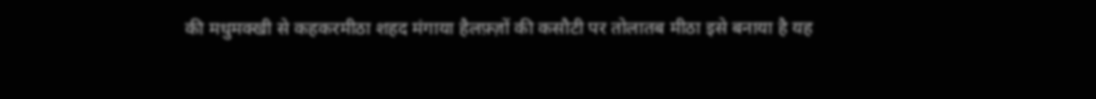की मधुमक्खी से कहकरमीठा शहद मंगाया हैलफ़्ज़ों की कसौटी पर तोलातब मीठा इसे बनाया है यह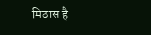मिठास है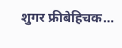शुगर फ्रीबेहिचक…